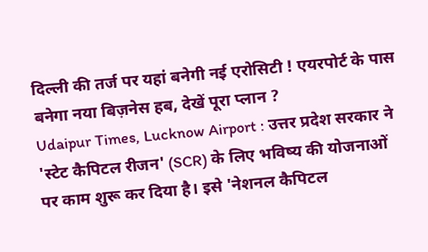दिल्ली की तर्ज पर यहां बनेगी नई एरोसिटी ! एयरपोर्ट के पास बनेगा नया बिज़नेस हब, देखें पूरा प्लान ?
Udaipur Times, Lucknow Airport : उत्तर प्रदेश सरकार ने 'स्टेट कैपिटल रीजन' (SCR) के लिए भविष्य की योजनाओं पर काम शुरू कर दिया है। इसे 'नेशनल कैपिटल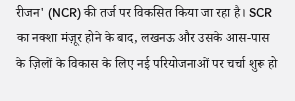रीजन' (NCR) की तर्ज पर विकसित किया जा रहा है। SCR का नक्शा मंज़ूर होने के बाद, लखनऊ और उसके आस-पास के ज़िलों के विकास के लिए नई परियोजनाओं पर चर्चा शुरू हो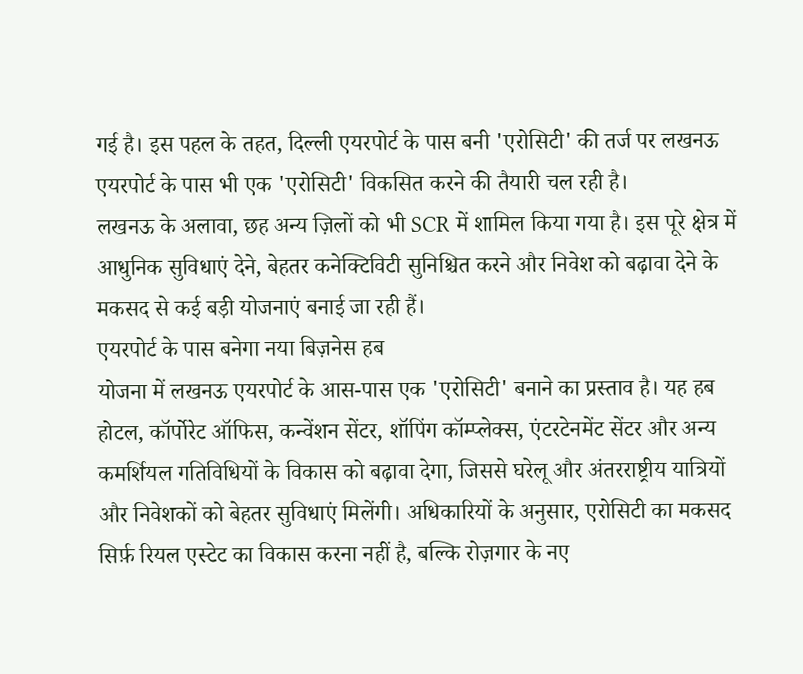गई है। इस पहल के तहत, दिल्ली एयरपोर्ट के पास बनी 'एरोसिटी' की तर्ज पर लखनऊ एयरपोर्ट के पास भी एक 'एरोसिटी' विकसित करने की तैयारी चल रही है।
लखनऊ के अलावा, छह अन्य ज़िलों को भी SCR में शामिल किया गया है। इस पूरे क्षेत्र में आधुनिक सुविधाएं देने, बेहतर कनेक्टिविटी सुनिश्चित करने और निवेश को बढ़ावा देने के मकसद से कई बड़ी योजनाएं बनाई जा रही हैं।
एयरपोर्ट के पास बनेगा नया बिज़नेस हब
योजना में लखनऊ एयरपोर्ट के आस-पास एक 'एरोसिटी' बनाने का प्रस्ताव है। यह हब होटल, कॉर्पोरेट ऑफिस, कन्वेंशन सेंटर, शॉपिंग कॉम्प्लेक्स, एंटरटेनमेंट सेंटर और अन्य कमर्शियल गतिविधियों के विकास को बढ़ावा देगा, जिससे घरेलू और अंतरराष्ट्रीय यात्रियों और निवेशकों को बेहतर सुविधाएं मिलेंगी। अधिकारियों के अनुसार, एरोसिटी का मकसद सिर्फ़ रियल एस्टेट का विकास करना नहीं है, बल्कि रोज़गार के नए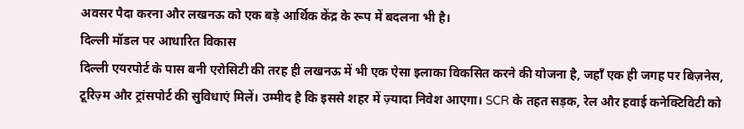अवसर पैदा करना और लखनऊ को एक बड़े आर्थिक केंद्र के रूप में बदलना भी है।
दिल्ली मॉडल पर आधारित विकास
दिल्ली एयरपोर्ट के पास बनी एरोसिटी की तरह ही लखनऊ में भी एक ऐसा इलाका विकसित करने की योजना है, जहाँ एक ही जगह पर बिज़नेस, टूरिज़्म और ट्रांसपोर्ट की सुविधाएं मिलें। उम्मीद है कि इससे शहर में ज़्यादा निवेश आएगा। SCR के तहत सड़क, रेल और हवाई कनेक्टिविटी को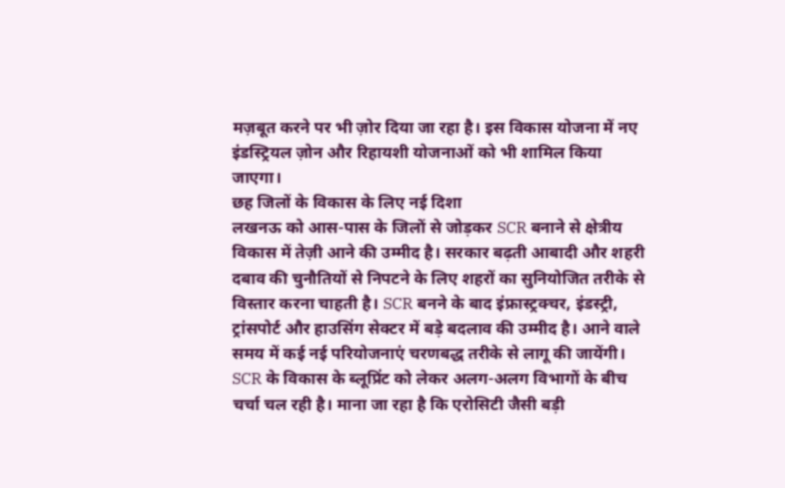मज़बूत करने पर भी ज़ोर दिया जा रहा है। इस विकास योजना में नए इंडस्ट्रियल ज़ोन और रिहायशी योजनाओं को भी शामिल किया जाएगा।
छह जिलों के विकास के लिए नई दिशा
लखनऊ को आस-पास के जिलों से जोड़कर SCR बनाने से क्षेत्रीय विकास में तेज़ी आने की उम्मीद है। सरकार बढ़ती आबादी और शहरी दबाव की चुनौतियों से निपटने के लिए शहरों का सुनियोजित तरीके से विस्तार करना चाहती है। SCR बनने के बाद इंफ्रास्ट्रक्चर, इंडस्ट्री, ट्रांसपोर्ट और हाउसिंग सेक्टर में बड़े बदलाव की उम्मीद है। आने वाले समय में कई नई परियोजनाएं चरणबद्ध तरीके से लागू की जायेंगी।
SCR के विकास के ब्लूप्रिंट को लेकर अलग-अलग विभागों के बीच चर्चा चल रही है। माना जा रहा है कि एरोसिटी जैसी बड़ी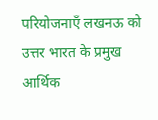परियोजनाएँ लखनऊ को उत्तर भारत के प्रमुख आर्थिक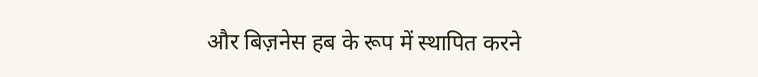और बिज़नेस हब के रूप में स्थापित करने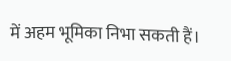में अहम भूमिका निभा सकती हैं।